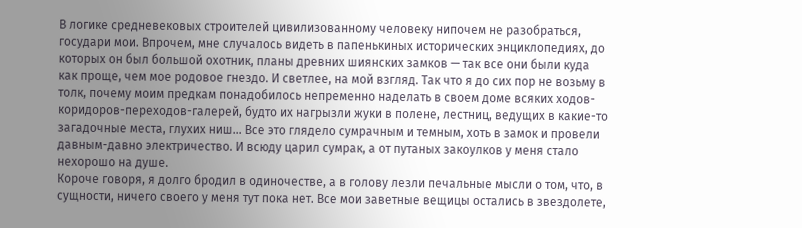В логике средневековых строителей цивилизованному человеку нипочем не разобраться, государи мои. Впрочем, мне случалось видеть в папенькиных исторических энциклопедиях, до которых он был большой охотник, планы древних шиянских замков — так все они были куда как проще, чем мое родовое гнездо. И светлее, на мой взгляд. Так что я до сих пор не возьму в толк, почему моим предкам понадобилось непременно наделать в своем доме всяких ходов-коридоров-переходов-галерей, будто их нагрызли жуки в полене, лестниц, ведущих в какие-то загадочные места, глухих ниш… Все это глядело сумрачным и темным, хоть в замок и провели давным-давно электричество. И всюду царил сумрак, а от путаных закоулков у меня стало нехорошо на душе.
Короче говоря, я долго бродил в одиночестве, а в голову лезли печальные мысли о том, что, в сущности, ничего своего у меня тут пока нет. Все мои заветные вещицы остались в звездолете,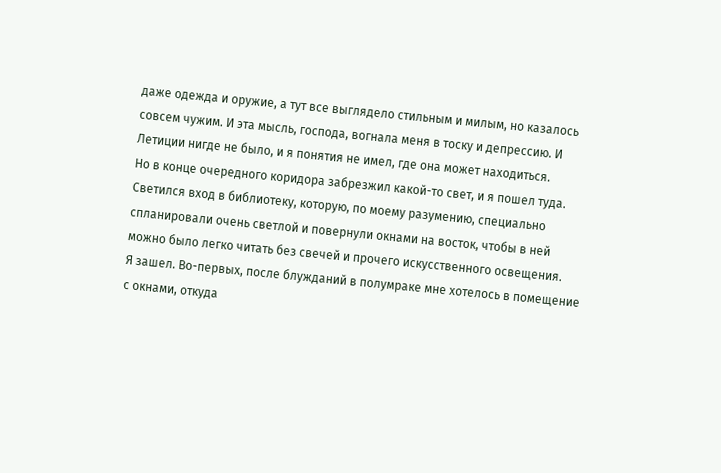даже одежда и оружие, а тут все выглядело стильным и милым, но казалось совсем чужим. И эта мысль, господа, вогнала меня в тоску и депрессию. И Летиции нигде не было, и я понятия не имел, где она может находиться.
Но в конце очередного коридора забрезжил какой-то свет, и я пошел туда. Светился вход в библиотеку, которую, по моему разумению, специально спланировали очень светлой и повернули окнами на восток, чтобы в ней можно было легко читать без свечей и прочего искусственного освещения.
Я зашел. Во-первых, после блужданий в полумраке мне хотелось в помещение с окнами, откуда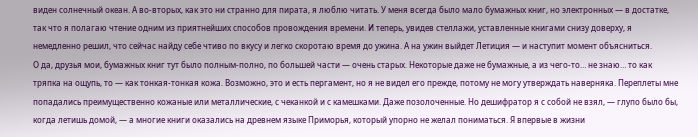виден солнечный океан. А во-вторых, как это ни странно для пирата, я люблю читать. У меня всегда было мало бумажных книг, но электронных — в достатке, так что я полагаю чтение одним из приятнейших способов провождения времени. И теперь, увидев стеллажи, уставленные книгами снизу доверху, я немедленно решил, что сейчас найду себе чтиво по вкусу и легко скоротаю время до ужина. А на ужин выйдет Летиция — и наступит момент объясниться.
О да, друзья мои, бумажных книг тут было полным-полно, по большей части — очень старых. Некоторые даже не бумажные, а из чего-то… не знаю… то как тряпка на ощупь, то — как тонкая-тонкая кожа. Возможно, это и есть пергамент, но я не видел его прежде, потому не могу утверждать наверняка. Переплеты мне попадались преимущественно кожаные или металлические, с чеканкой и с камешками. Даже позолоченные. Но дешифратор я с собой не взял, — глупо было бы, когда летишь домой, — а многие книги оказались на древнем языке Приморья, который упорно не желал пониматься. Я впервые в жизни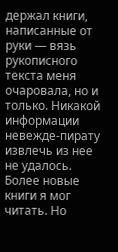держал книги, написанные от руки — вязь рукописного текста меня очаровала, но и только. Никакой информации невежде-пирату извлечь из нее не удалось.
Более новые книги я мог читать. Но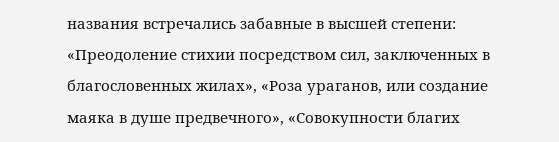названия встречались забавные в высшей степени: «Преодоление стихии посредством сил, заключенных в благословенных жилах», «Роза ураганов, или создание маяка в душе предвечного», «Совокупности благих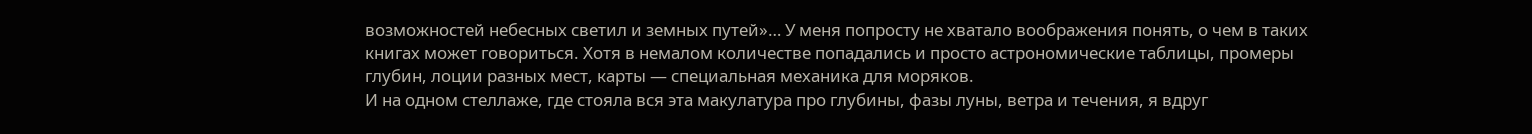возможностей небесных светил и земных путей»… У меня попросту не хватало воображения понять, о чем в таких книгах может говориться. Хотя в немалом количестве попадались и просто астрономические таблицы, промеры глубин, лоции разных мест, карты — специальная механика для моряков.
И на одном стеллаже, где стояла вся эта макулатура про глубины, фазы луны, ветра и течения, я вдруг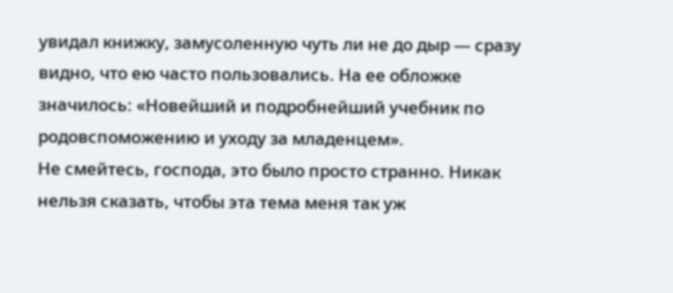увидал книжку, замусоленную чуть ли не до дыр — сразу видно, что ею часто пользовались. На ее обложке значилось: «Новейший и подробнейший учебник по родовспоможению и уходу за младенцем».
Не смейтесь, господа, это было просто странно. Никак нельзя сказать, чтобы эта тема меня так уж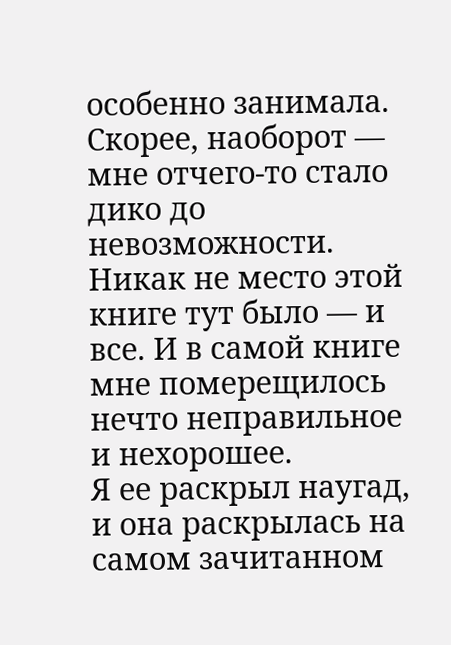особенно занимала. Скорее, наоборот — мне отчего-то стало дико до невозможности. Никак не место этой книге тут было — и все. И в самой книге мне померещилось нечто неправильное и нехорошее.
Я ее раскрыл наугад, и она раскрылась на самом зачитанном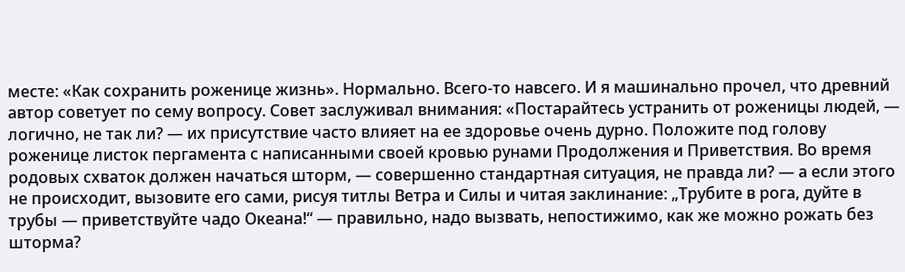месте: «Как сохранить роженице жизнь». Нормально. Всего-то навсего. И я машинально прочел, что древний автор советует по сему вопросу. Совет заслуживал внимания: «Постарайтесь устранить от роженицы людей, — логично, не так ли? — их присутствие часто влияет на ее здоровье очень дурно. Положите под голову роженице листок пергамента с написанными своей кровью рунами Продолжения и Приветствия. Во время родовых схваток должен начаться шторм, — совершенно стандартная ситуация, не правда ли? — а если этого не происходит, вызовите его сами, рисуя титлы Ветра и Силы и читая заклинание: „Трубите в рога, дуйте в трубы — приветствуйте чадо Океана!“ — правильно, надо вызвать, непостижимо, как же можно рожать без шторма?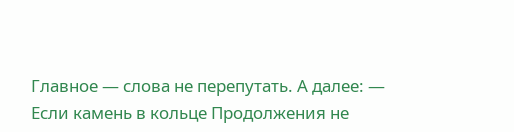Главное — слова не перепутать. А далее: — Если камень в кольце Продолжения не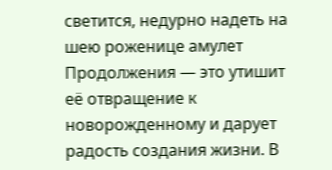светится, недурно надеть на шею роженице амулет Продолжения — это утишит её отвращение к новорожденному и дарует радость создания жизни. В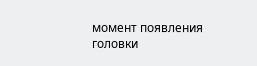момент появления головки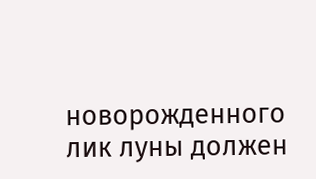новорожденного лик луны должен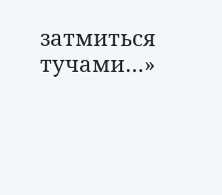затмиться тучами…»